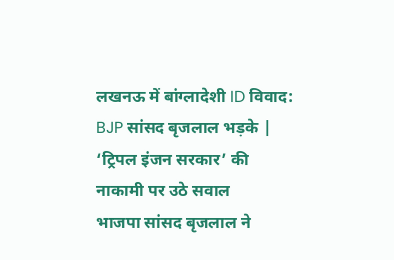लखनऊ में बांग्लादेशी ID विवाद: BJP सांसद बृजलाल भड़के | ‘ट्रिपल इंजन सरकार’ की नाकामी पर उठे सवाल
भाजपा सांसद बृजलाल ने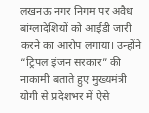लखनऊ नगर निगम पर अवैध बांग्लादेशियों को आईडी जारी करने का आरोप लगाया। उन्होंने “ट्रिपल इंजन सरकार” की नाकामी बताते हुए मुख्यमंत्री योगी से प्रदेशभर में ऐसे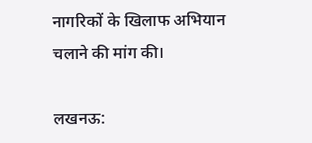नागरिकों के खिलाफ अभियान चलाने की मांग की।

लखनऊ: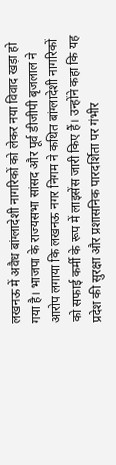लखनऊ में अवैध बांग्लादेशी नागरिकों को लेकर नया विवाद खड़ा हो गया है। भाजपा के राज्यसभा सांसद और पूर्व डीजीपी बृजलाल ने आरोप लगाया कि लखनऊ नगर निगम ने कथित बांग्लादेशी नागरिकों को सफाई कर्मी के रूप में लाइसेंस जारी किए हैं। उन्होंने कहा कि यह प्रदेश की सुरक्षा और प्रशासनिक पारदर्शिता पर गंभीर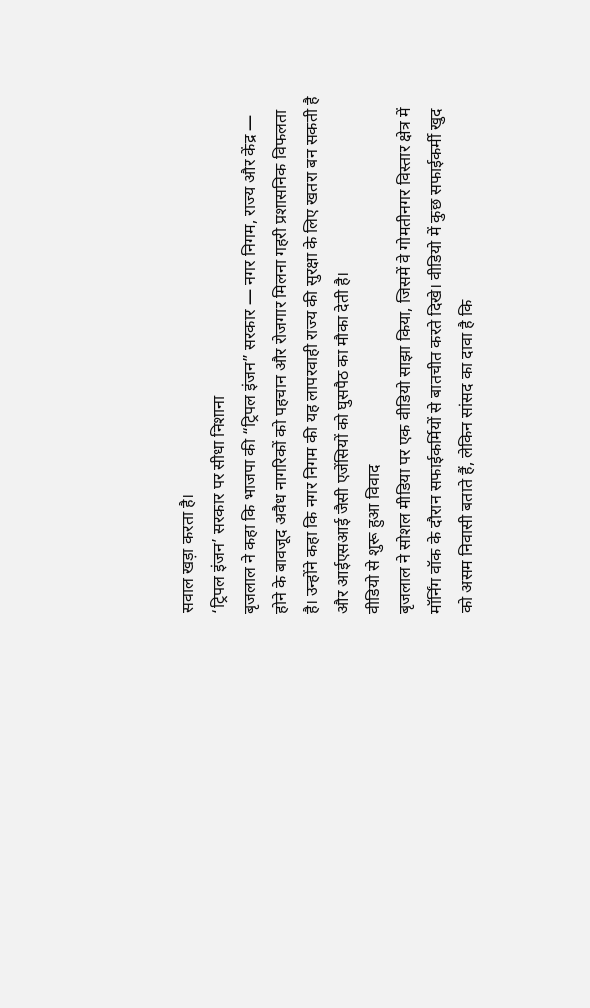सवाल खड़ा करता है।
‘ट्रिपल इंजन’ सरकार पर सीधा निशाना
बृजलाल ने कहा कि भाजपा की “ट्रिपल इंजन” सरकार — नगर निगम, राज्य और केंद्र — होने के बावजूद अवैध नागरिकों को पहचान और रोजगार मिलना गहरी प्रशासनिक विफलता है। उन्होंने कहा कि नगर निगम की यह लापरवाही राज्य की सुरक्षा के लिए खतरा बन सकती है और आईएसआई जैसी एजेंसियों को घुसपैठ का मौका देती है।
वीडियो से शुरू हुआ विवाद
बृजलाल ने सोशल मीडिया पर एक वीडियो साझा किया, जिसमें वे गोमतीनगर विस्तार क्षेत्र में मॉर्निंग वॉक के दौरान सफाईकर्मियों से बातचीत करते दिखे। वीडियो में कुछ सफाईकर्मी खुद को असम निवासी बताते हैं, लेकिन सांसद का दावा है कि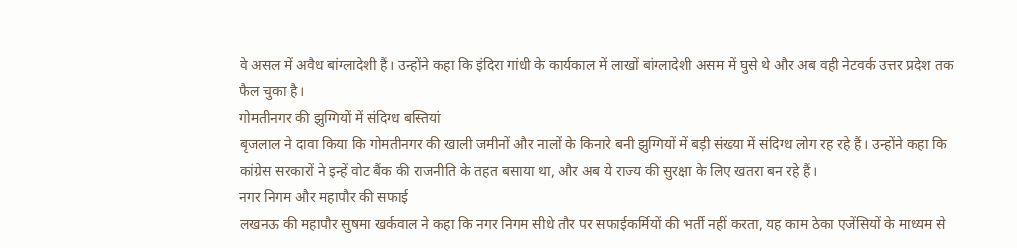वे असल में अवैध बांग्लादेशी हैं। उन्होंने कहा कि इंदिरा गांधी के कार्यकाल में लाखों बांग्लादेशी असम में घुसे थे और अब वही नेटवर्क उत्तर प्रदेश तक फैल चुका है।
गोमतीनगर की झुग्गियों में संदिग्ध बस्तियां
बृजलाल ने दावा किया कि गोमतीनगर की खाली जमीनों और नालों के किनारे बनी झुग्गियों में बड़ी संख्या में संदिग्ध लोग रह रहे हैं। उन्होंने कहा कि कांग्रेस सरकारों ने इन्हें वोट बैंक की राजनीति के तहत बसाया था, और अब ये राज्य की सुरक्षा के लिए खतरा बन रहे हैं।
नगर निगम और महापौर की सफाई
लखनऊ की महापौर सुषमा खर्कवाल ने कहा कि नगर निगम सीधे तौर पर सफाईकर्मियों की भर्ती नहीं करता, यह काम ठेका एजेंसियों के माध्यम से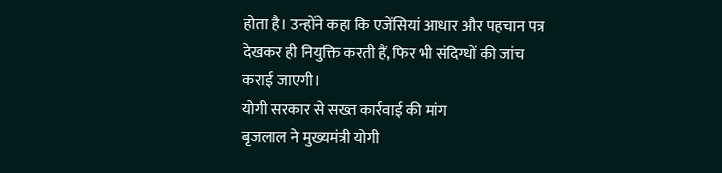होता है। उन्होंने कहा कि एजेंसियां आधार और पहचान पत्र देखकर ही नियुक्ति करती हैं, फिर भी संदिग्धों की जांच कराई जाएगी।
योगी सरकार से सख्त कार्रवाई की मांग
बृजलाल ने मुख्यमंत्री योगी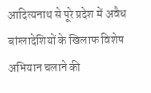आदित्यनाथ से पूरे प्रदेश में अवैध बांग्लादेशियों के खिलाफ विशेष अभियान चलाने की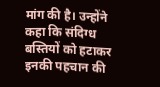मांग की है। उन्होंने कहा कि संदिग्ध बस्तियों को हटाकर इनकी पहचान की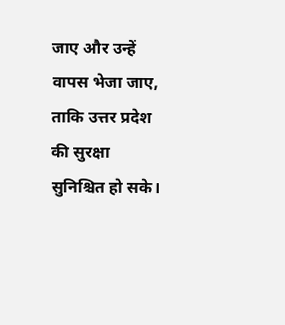जाए और उन्हें वापस भेजा जाए, ताकि उत्तर प्रदेश की सुरक्षा सुनिश्चित हो सके।